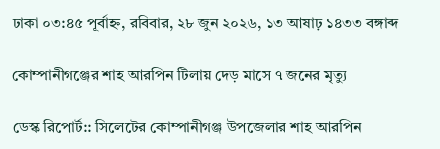ঢাকা ০৩:৪৫ পূর্বাহ্ন, রবিবার, ২৮ জুন ২০২৬, ১৩ আষাঢ় ১৪৩৩ বঙ্গাব্দ

কোম্পানীগঞ্জের শাহ আরপিন টিলায় দেড় মাসে ৭ জনের মৃত্যু

ডেস্ক রিপোর্ট:: সিলেটের কোম্পানীগঞ্জ উপজেলার শাহ আরপিন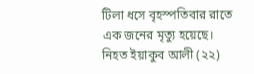টিলা ধসে বৃহস্পতিবার রাতে এক জনের মৃত্যু হয়েছে। নিহত ইয়াকুব আলী (২২)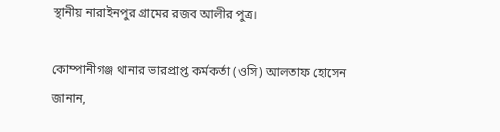স্থানীয় নারাইনপুর গ্রামের রজব আলীর পুত্র।

কোম্পানীগঞ্জ থানার ভারপ্রাপ্ত কর্মকর্তা (ওসি) আলতাফ হোসেন জানান,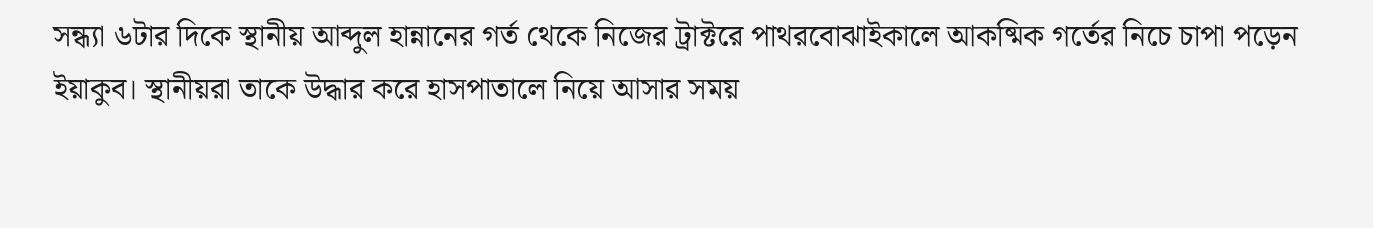সন্ধ্যা ৬টার দিকে স্থানীয় আব্দুল হান্নানের গর্ত থেকে নিজের ট্রাক্টরে পাথরবোঝাইকালে আকষ্মিক গর্তের নিচে চাপা পড়েন ইয়াকুব। স্থানীয়রা তাকে উদ্ধার করে হাসপাতালে নিয়ে আসার সময়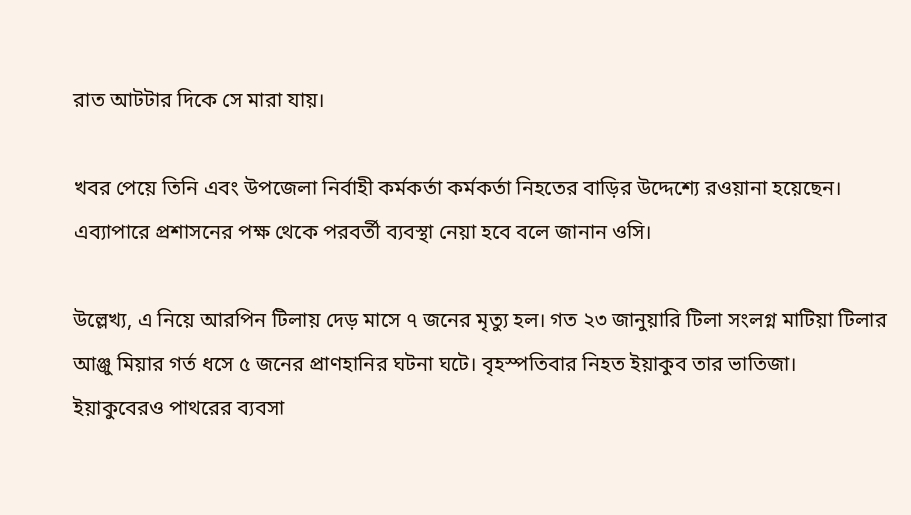রাত আটটার দিকে সে মারা যায়।

খবর পেয়ে তিনি এবং উপজেলা নির্বাহী কর্মকর্তা কর্মকর্তা নিহতের বাড়ির উদ্দেশ্যে রওয়ানা হয়েছেন। এব্যাপারে প্রশাসনের পক্ষ থেকে পরবর্তী ব্যবস্থা নেয়া হবে বলে জানান ওসি।

উল্লেখ্য, এ নিয়ে আরপিন টিলায় দেড় মাসে ৭ জনের মৃত্যু হল। গত ২৩ জানুয়ারি টিলা সংলগ্ন মাটিয়া টিলার আঞ্জু মিয়ার গর্ত ধসে ৫ জনের প্রাণহানির ঘটনা ঘটে। বৃহস্পতিবার নিহত ইয়াকুব তার ভাতিজা। ইয়াকুবেরও পাথরের ব্যবসা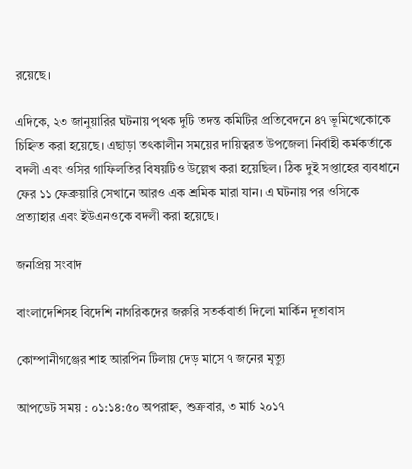রয়েছে।

এদিকে, ২৩ জানুয়ারির ঘটনায় পৃথক দুটি তদন্ত কমিটির প্রতিবেদনে ৪৭ ভূমিখেকোকে চিহ্নিত করা হয়েছে। এছাড়া তৎকালীন সময়ের দায়িত্বরত উপজেলা নির্বাহী কর্মকর্তাকে বদলী এবং ওসির গাফিলতির বিষয়টিও উল্লেখ করা হয়েছিল। ঠিক দুই সপ্তাহের ব্যবধানে ফের ১১ ফেব্রুয়ারি সেখানে আরও এক শ্রমিক মারা যান। এ ঘটনায় পর ওসিকে প্রত্যাহার এবং ইউএনওকে বদলী করা হয়েছে।

জনপ্রিয় সংবাদ

বাংলাদেশিসহ বিদেশি নাগরিকদের জরুরি সতর্কবার্তা দিলো মার্কিন দূতাবাস

কোম্পানীগঞ্জের শাহ আরপিন টিলায় দেড় মাসে ৭ জনের মৃত্যু

আপডেট সময় : ০১:১৪:৫০ অপরাহ্ন, শুক্রবার, ৩ মার্চ ২০১৭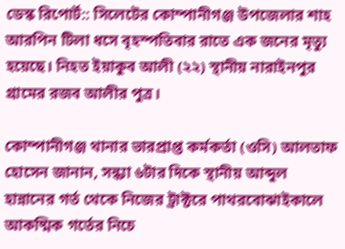ডেস্ক রিপোর্ট:: সিলেটের কোম্পানীগঞ্জ উপজেলার শাহ আরপিন টিলা ধসে বৃহস্পতিবার রাতে এক জনের মৃত্যু হয়েছে। নিহত ইয়াকুব আলী (২২) স্থানীয় নারাইনপুর গ্রামের রজব আলীর পুত্র।

কোম্পানীগঞ্জ থানার ভারপ্রাপ্ত কর্মকর্তা (ওসি) আলতাফ হোসেন জানান, সন্ধ্যা ৬টার দিকে স্থানীয় আব্দুল হান্নানের গর্ত থেকে নিজের ট্রাক্টরে পাথরবোঝাইকালে আকষ্মিক গর্তের নিচে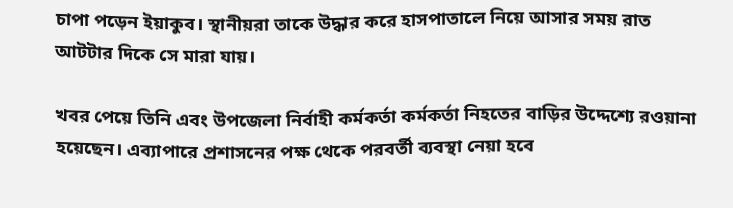চাপা পড়েন ইয়াকুব। স্থানীয়রা তাকে উদ্ধার করে হাসপাতালে নিয়ে আসার সময় রাত আটটার দিকে সে মারা যায়।

খবর পেয়ে তিনি এবং উপজেলা নির্বাহী কর্মকর্তা কর্মকর্তা নিহতের বাড়ির উদ্দেশ্যে রওয়ানা হয়েছেন। এব্যাপারে প্রশাসনের পক্ষ থেকে পরবর্তী ব্যবস্থা নেয়া হবে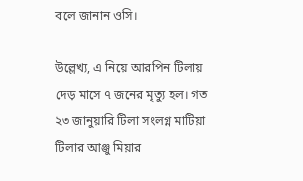বলে জানান ওসি।

উল্লেখ্য, এ নিয়ে আরপিন টিলায় দেড় মাসে ৭ জনের মৃত্যু হল। গত ২৩ জানুয়ারি টিলা সংলগ্ন মাটিয়া টিলার আঞ্জু মিয়ার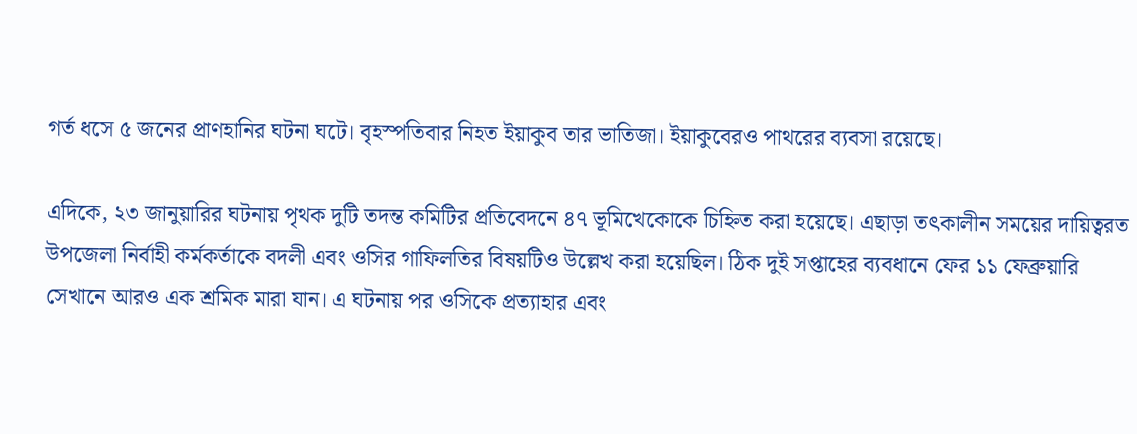গর্ত ধসে ৫ জনের প্রাণহানির ঘটনা ঘটে। বৃহস্পতিবার নিহত ইয়াকুব তার ভাতিজা। ইয়াকুবেরও পাথরের ব্যবসা রয়েছে।

এদিকে, ২৩ জানুয়ারির ঘটনায় পৃথক দুটি তদন্ত কমিটির প্রতিবেদনে ৪৭ ভূমিখেকোকে চিহ্নিত করা হয়েছে। এছাড়া তৎকালীন সময়ের দায়িত্বরত উপজেলা নির্বাহী কর্মকর্তাকে বদলী এবং ওসির গাফিলতির বিষয়টিও উল্লেখ করা হয়েছিল। ঠিক দুই সপ্তাহের ব্যবধানে ফের ১১ ফেব্রুয়ারি সেখানে আরও এক শ্রমিক মারা যান। এ ঘটনায় পর ওসিকে প্রত্যাহার এবং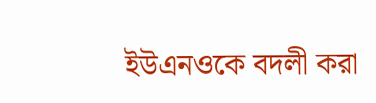ইউএনওকে বদলী করা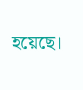হয়েছে।